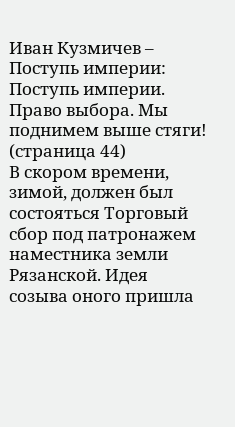Иван Кузмичев – Поступь империи: Поступь империи. Право выбора. Мы поднимем выше стяги! (страница 44)
В скором времени, зимой, должен был состояться Торговый сбор под патронажем наместника земли Рязанской. Идея созыва оного пришла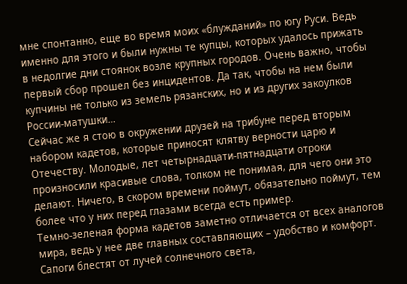мне спонтанно, еще во время моих «блужданий» по югу Руси. Ведь именно для этого и были нужны те купцы, которых удалось прижать в недолгие дни стоянок возле крупных городов. Очень важно, чтобы первый сбор прошел без инцидентов. Да так, чтобы на нем были купчины не только из земель рязанских, но и из других закоулков России-матушки…
Сейчас же я стою в окружении друзей на трибуне перед вторым набором кадетов, которые приносят клятву верности царю и Отечеству. Молодые, лет четырнадцати-пятнадцати отроки произносили красивые слова, толком не понимая, для чего они это делают. Ничего, в скором времени поймут, обязательно поймут, тем более что у них перед глазами всегда есть пример.
Темно-зеленая форма кадетов заметно отличается от всех аналогов мира, ведь у нее две главных составляющих – удобство и комфорт. Сапоги блестят от лучей солнечного света,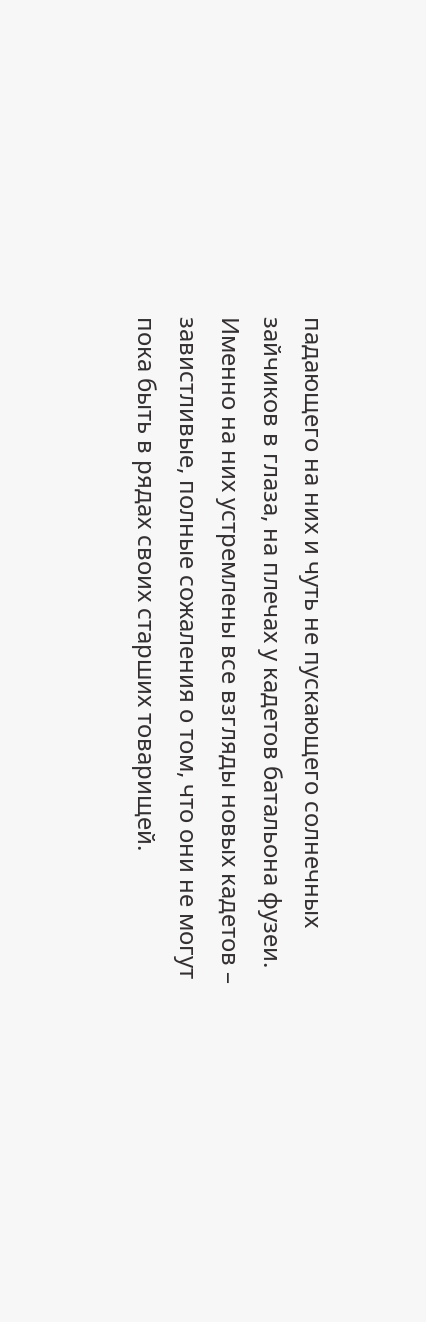падающего на них и чуть не пускающего солнечных зайчиков в глаза, на плечах у кадетов батальона фузеи. Именно на них устремлены все взгляды новых кадетов – завистливые, полные сожаления о том, что они не могут пока быть в рядах своих старших товарищей.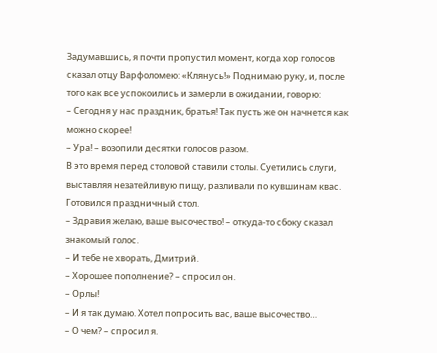Задумавшись, я почти пропустил момент, когда хор голосов сказал отцу Варфоломею: «Клянусь!» Поднимаю руку, и, после того как все успокоились и замерли в ожидании, говорю:
– Сегодня у нас праздник, братья! Так пусть же он начнется как можно скорее!
– Ура! – возопили десятки голосов разом.
В это время перед столовой ставили столы. Суетились слуги, выставляя незатейливую пищу, разливали по кувшинам квас. Готовился праздничный стол.
– Здравия желаю, ваше высочество! – откуда-то сбоку сказал знакомый голос.
– И тебе не хворать, Дмитрий.
– Хорошее пополнение? – спросил он.
– Орлы!
– И я так думаю. Хотел попросить вас, ваше высочество…
– О чем? – спросил я.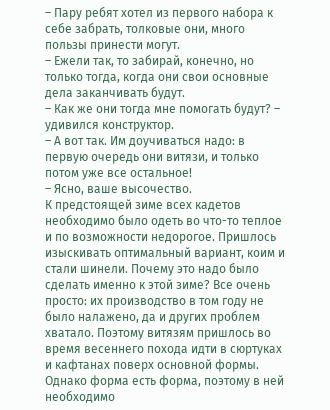– Пару ребят хотел из первого набора к себе забрать, толковые они, много пользы принести могут.
– Ежели так, то забирай, конечно, но только тогда, когда они свои основные дела заканчивать будут.
– Как же они тогда мне помогать будут? – удивился конструктор.
– А вот так. Им доучиваться надо: в первую очередь они витязи, и только потом уже все остальное!
– Ясно, ваше высочество.
К предстоящей зиме всех кадетов необходимо было одеть во что-то теплое и по возможности недорогое. Пришлось изыскивать оптимальный вариант, коим и стали шинели. Почему это надо было сделать именно к этой зиме? Все очень просто: их производство в том году не было налажено, да и других проблем хватало. Поэтому витязям пришлось во время весеннего похода идти в сюртуках и кафтанах поверх основной формы. Однако форма есть форма, поэтому в ней необходимо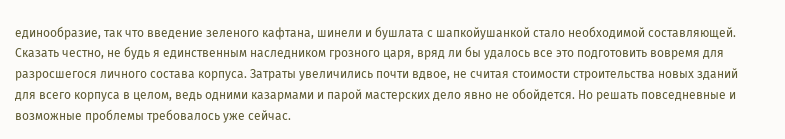единообразие, так что введение зеленого кафтана, шинели и бушлата с шапкойушанкой стало необходимой составляющей.
Сказать честно, не будь я единственным наследником грозного царя, вряд ли бы удалось все это подготовить вовремя для разросшегося личного состава корпуса. Затраты увеличились почти вдвое, не считая стоимости строительства новых зданий для всего корпуса в целом, ведь одними казармами и парой мастерских дело явно не обойдется. Но решать повседневные и возможные проблемы требовалось уже сейчас.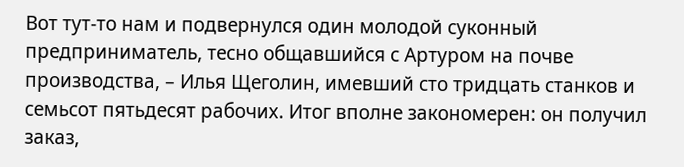Вот тут-то нам и подвернулся один молодой суконный предприниматель, тесно общавшийся с Артуром на почве производства, – Илья Щеголин, имевший сто тридцать станков и семьсот пятьдесят рабочих. Итог вполне закономерен: он получил заказ,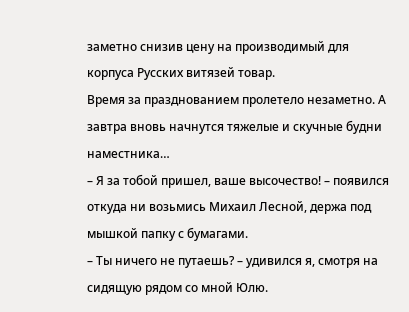заметно снизив цену на производимый для корпуса Русских витязей товар.
Время за празднованием пролетело незаметно. А завтра вновь начнутся тяжелые и скучные будни наместника…
– Я за тобой пришел, ваше высочество! – появился откуда ни возьмись Михаил Лесной, держа под мышкой папку с бумагами.
– Ты ничего не путаешь? – удивился я, смотря на сидящую рядом со мной Юлю.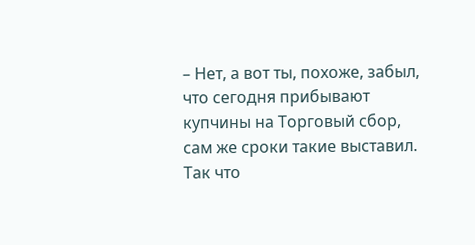– Нет, а вот ты, похоже, забыл, что сегодня прибывают купчины на Торговый сбор, сам же сроки такие выставил. Так что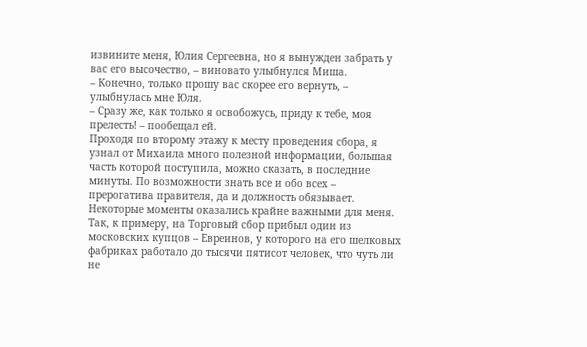извините меня, Юлия Сергеевна, но я вынужден забрать у вас его высочество, – виновато улыбнулся Миша.
– Конечно, только прошу вас скорее его вернуть, – улыбнулась мне Юля.
– Сразу же, как только я освобожусь, приду к тебе, моя прелесть! – пообещал ей.
Проходя по второму этажу к месту проведения сбора, я узнал от Михаила много полезной информации, большая часть которой поступила, можно сказать, в последние минуты. По возможности знать все и обо всех – прерогатива правителя, да и должность обязывает. Некоторые моменты оказались крайне важными для меня. Так, к примеру, на Торговый сбор прибыл один из московских купцов – Евреинов, у которого на его шелковых фабриках работало до тысячи пятисот человек, что чуть ли не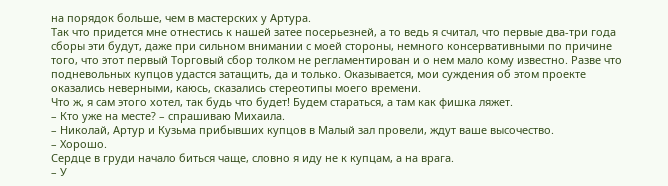на порядок больше, чем в мастерских у Артура.
Так что придется мне отнестись к нашей затее посерьезней, а то ведь я считал, что первые два-три года сборы эти будут, даже при сильном внимании с моей стороны, немного консервативными по причине того, что этот первый Торговый сбор толком не регламентирован и о нем мало кому известно. Разве что подневольных купцов удастся затащить, да и только. Оказывается, мои суждения об этом проекте оказались неверными, каюсь, сказались стереотипы моего времени.
Что ж, я сам этого хотел, так будь что будет! Будем стараться, а там как фишка ляжет.
– Кто уже на месте? – спрашиваю Михаила.
– Николай, Артур и Кузьма прибывших купцов в Малый зал провели, ждут ваше высочество.
– Хорошо.
Сердце в груди начало биться чаще, словно я иду не к купцам, а на врага.
– У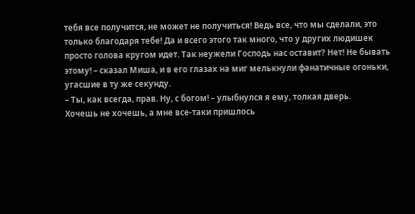тебя все получится, не может не получиться! Ведь все, что мы сделали, это только благодаря тебе! Да и всего этого так много, что у других людишек просто голова кругом идет. Так неужели Господь нас оставит? Нет! Не бывать этому! – сказал Миша, и в его глазах на миг мелькнули фанатичные огоньки, угасшие в ту же секунду.
– Ты, как всегда, прав. Ну, с богом! – улыбнулся я ему, толкая дверь.
Хочешь не хочешь, а мне все-таки пришлось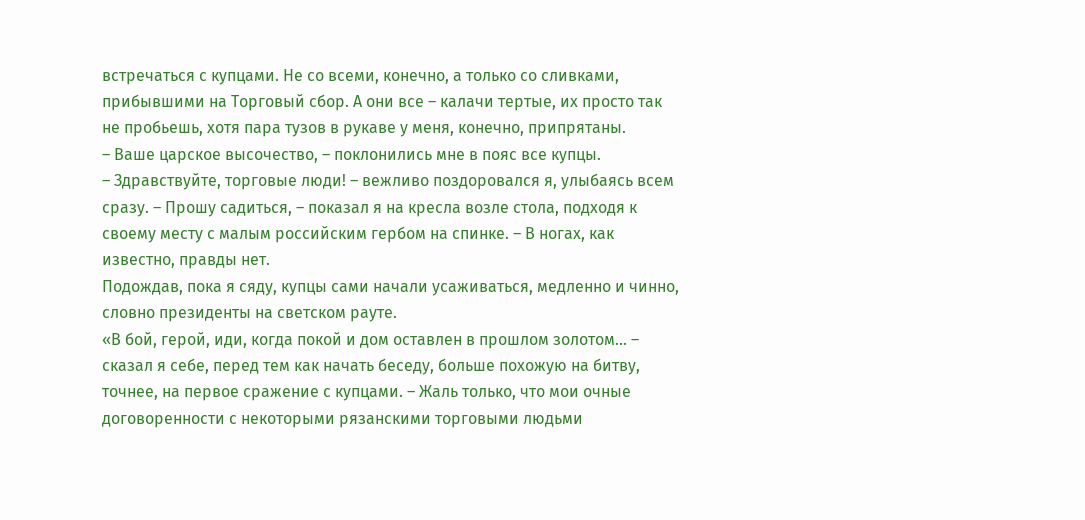встречаться с купцами. Не со всеми, конечно, а только со сливками, прибывшими на Торговый сбор. А они все – калачи тертые, их просто так не пробьешь, хотя пара тузов в рукаве у меня, конечно, припрятаны.
– Ваше царское высочество, – поклонились мне в пояс все купцы.
– Здравствуйте, торговые люди! – вежливо поздоровался я, улыбаясь всем сразу. – Прошу садиться, – показал я на кресла возле стола, подходя к своему месту с малым российским гербом на спинке. – В ногах, как известно, правды нет.
Подождав, пока я сяду, купцы сами начали усаживаться, медленно и чинно, словно президенты на светском рауте.
«В бой, герой, иди, когда покой и дом оставлен в прошлом золотом… – сказал я себе, перед тем как начать беседу, больше похожую на битву, точнее, на первое сражение с купцами. – Жаль только, что мои очные договоренности с некоторыми рязанскими торговыми людьми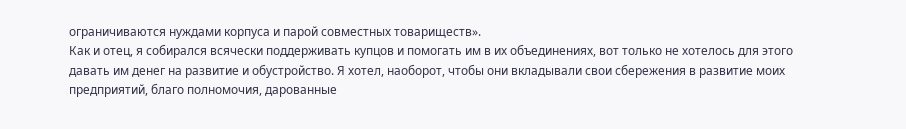ограничиваются нуждами корпуса и парой совместных товариществ».
Как и отец, я собирался всячески поддерживать купцов и помогать им в их объединениях, вот только не хотелось для этого давать им денег на развитие и обустройство. Я хотел, наоборот, чтобы они вкладывали свои сбережения в развитие моих предприятий, благо полномочия, дарованные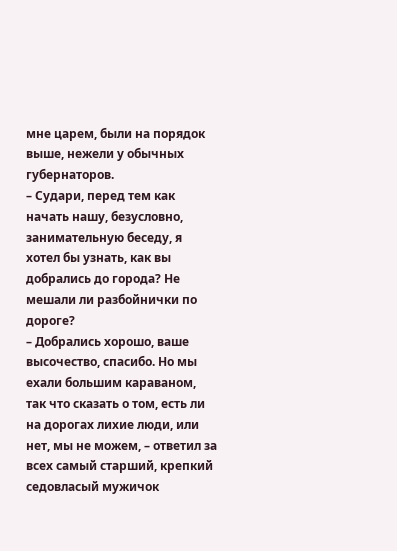мне царем, были на порядок выше, нежели у обычных губернаторов.
– Судари, перед тем как начать нашу, безусловно, занимательную беседу, я хотел бы узнать, как вы добрались до города? Не мешали ли разбойнички по дороге?
– Добрались хорошо, ваше высочество, спасибо. Но мы ехали большим караваном, так что сказать о том, есть ли на дорогах лихие люди, или нет, мы не можем, – ответил за всех самый старший, крепкий седовласый мужичок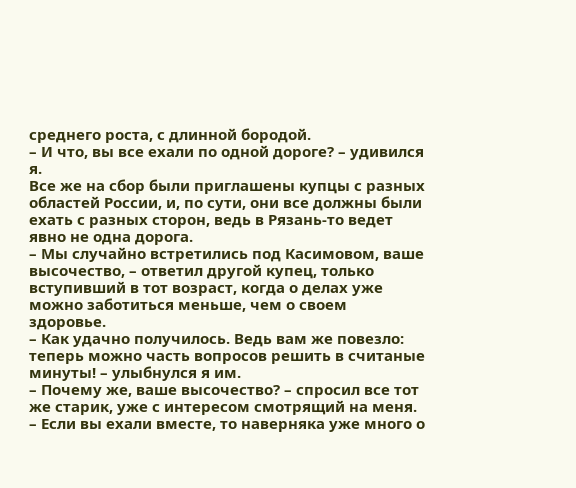среднего роста, с длинной бородой.
– И что, вы все ехали по одной дороге? – удивился я.
Все же на сбор были приглашены купцы с разных областей России, и, по сути, они все должны были ехать с разных сторон, ведь в Рязань-то ведет явно не одна дорога.
– Мы случайно встретились под Касимовом, ваше высочество, – ответил другой купец, только вступивший в тот возраст, когда о делах уже можно заботиться меньше, чем о своем здоровье.
– Как удачно получилось. Ведь вам же повезло: теперь можно часть вопросов решить в считаные минуты! – улыбнулся я им.
– Почему же, ваше высочество? – спросил все тот же старик, уже с интересом смотрящий на меня.
– Если вы ехали вместе, то наверняка уже много о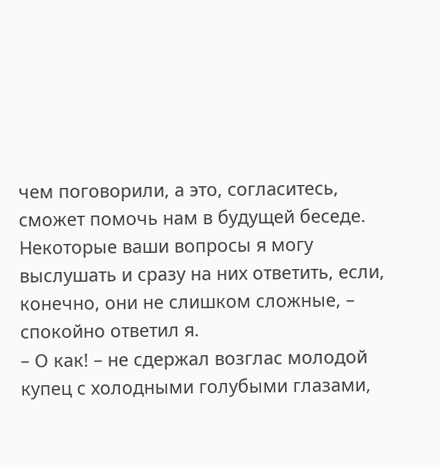чем поговорили, а это, согласитесь, сможет помочь нам в будущей беседе. Некоторые ваши вопросы я могу выслушать и сразу на них ответить, если, конечно, они не слишком сложные, – спокойно ответил я.
– О как! – не сдержал возглас молодой купец с холодными голубыми глазами,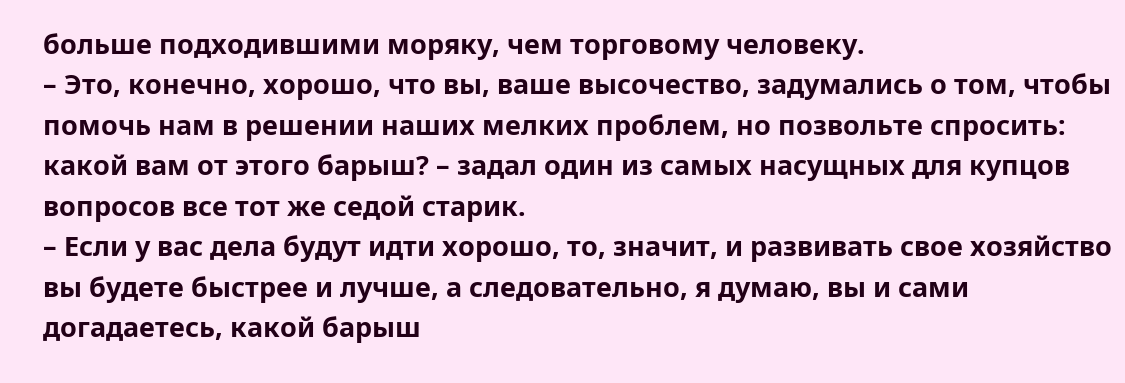больше подходившими моряку, чем торговому человеку.
– Это, конечно, хорошо, что вы, ваше высочество, задумались о том, чтобы помочь нам в решении наших мелких проблем, но позвольте спросить: какой вам от этого барыш? – задал один из самых насущных для купцов вопросов все тот же седой старик.
– Если у вас дела будут идти хорошо, то, значит, и развивать свое хозяйство вы будете быстрее и лучше, а следовательно, я думаю, вы и сами догадаетесь, какой барыш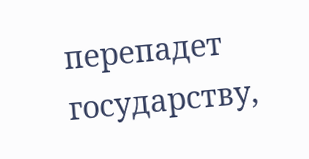перепадет государству,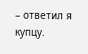– ответил я купцу.